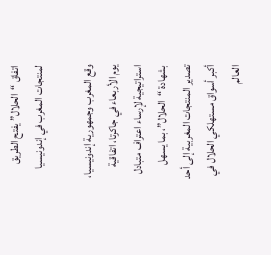اتفاق “الحلال” يفتح الطريق لمنتجات المغرب في إندونيسيا

وقع المغرب وجمهورية إندونيسيا، يوم الأربعاء في جاكرتا، اتفاقية استراتيجية لإرساء اعتراف متبادل بشهادة “الحلال”، بما يسهل تصدير المنتجات المغربية إلى أحد أكبر أسواق مستهلكي الحلال في العالم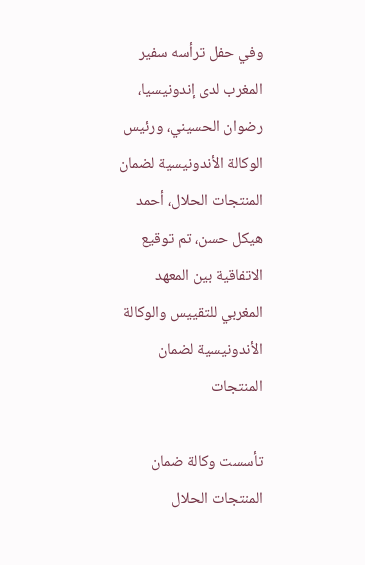وفي حفل ترأسه سفير المغرب لدى إندونيسيا، رضوان الحسيني، ورئيس الوكالة الأندونيسية لضمان المنتجات الحلال، أحمد هيكل حسن، تم توقيع الاتفاقية بين المعهد المغربي للتقييس والوكالة الأندونيسية لضمان المنتجات

تأسست وكالة ضمان المنتجات الحلال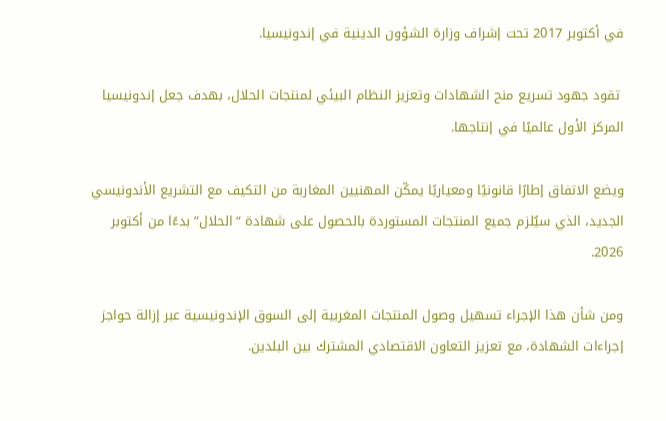في أكتوبر 2017 تحت إشراف وزارة الشؤون الدينية في إندونيسيا.

 تقود جهود تسريع منح الشهادات وتعزيز النظام البيئي لمنتجات الحلال، بهدف جعل إندونيسيا المركز الأول عالميًا في إنتاجها.

ويضع الاتفاق إطارًا قانونيًا ومعياريًا يمكّن المهنيين المغاربة من التكيف مع التشريع الأندونيسي الجديد، الذي سيُلزم جميع المنتجات المستوردة بالحصول على شهادة “الحلال” بدءًا من أكتوبر 2026.

ومن شأن هذا الإجراء تسهيل وصول المنتجات المغربية إلى السوق الإندونيسية عبر إزالة حواجز إجراءات الشهادة، مع تعزيز التعاون الاقتصادي المشترك بين البلدين.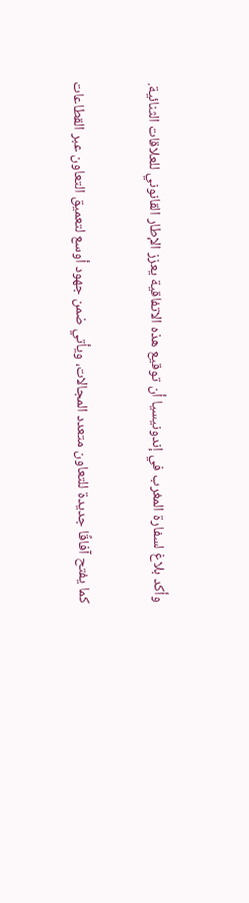وأكد بلاغ لسفارة المغرب في إندونيسيا أن توقيع هذه الاتفاقية يعزز الإطار القانوني للعلاقات الثنائية.

كما يفتح آفاقًا جديدة للتعاون متعدد المجالات، ويأتي ضمن جهود أوسع لتعميق التعاون عبر القطاعات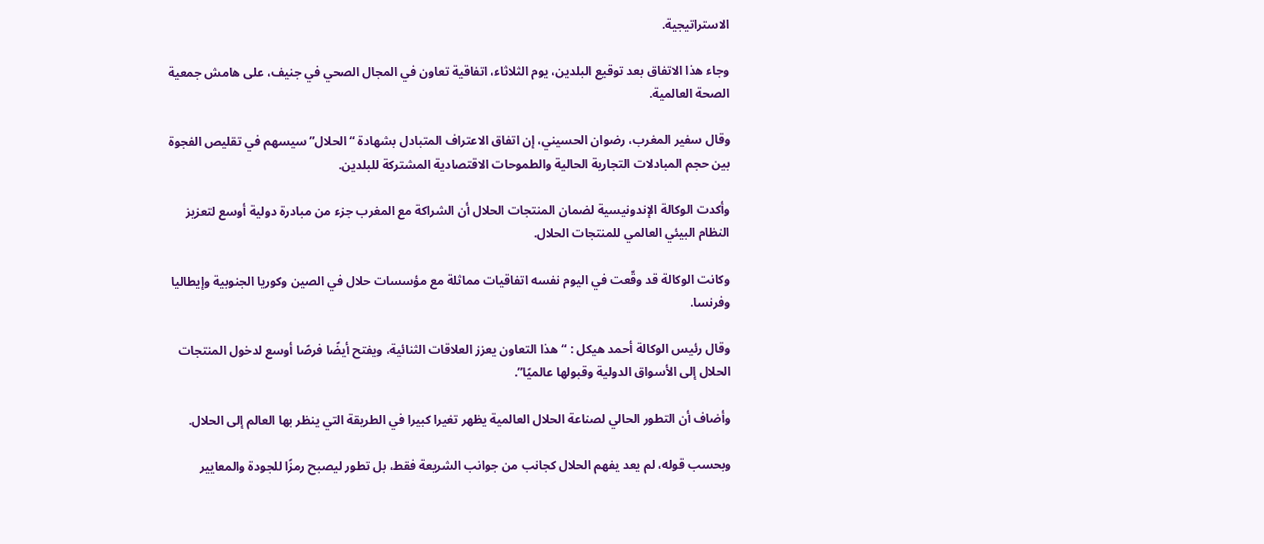الاستراتيجية.

وجاء هذا الاتفاق بعد توقيع البلدين، يوم الثلاثاء، اتفاقية تعاون في المجال الصحي في جنيف، على هامش جمعية الصحة العالمية.

وقال سفير المغرب، رضوان الحسيني، إن اتفاق الاعتراف المتبادل بشهادة “الحلال” سيسهم في تقليص الفجوة بين حجم المبادلات التجارية الحالية والطموحات الاقتصادية المشتركة للبلدين.

وأكدت الوكالة الإندونيسية لضمان المنتجات الحلال أن الشراكة مع المغرب جزء من مبادرة دولية أوسع لتعزيز النظام البيئي العالمي للمنتجات الحلال.

وكانت الوكالة قد وقّعت في اليوم نفسه اتفاقيات مماثلة مع مؤسسات حلال في الصين وكوريا الجنوبية وإيطاليا وفرنسا.

وقال رئيس الوكالة أحمد هيكل : “هذا التعاون يعزز العلاقات الثنائية، ويفتح أيضًا فرصًا أوسع لدخول المنتجات الحلال إلى الأسواق الدولية وقبولها عالميًا”.

وأضاف أن التطور الحالي لصناعة الحلال العالمية يظهر تغيرا كبيرا في الطريقة التي ينظر بها العالم إلى الحلال.

وبحسب قوله، لم يعد يفهم الحلال كجانب من جوانب الشريعة فقط، بل تطور ليصبح رمزًا للجودة والمعايير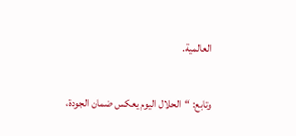العالمية.

وتابع: “الحلال اليوم يعكس ضمان الجودة،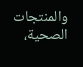والمنتجات الصحية،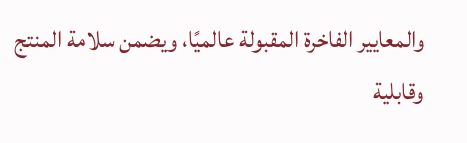والمعايير الفاخرة المقبولة عالميًا، ويضمن سلامة المنتج وقابلية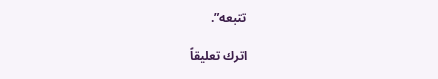تتبعه”.

اترك تعليقاً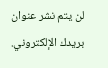لن يتم نشر عنوان بريدك الإلكتروني.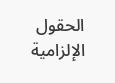الحقول الإلزامية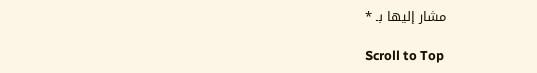مشار إليها بـ *

Scroll to Top